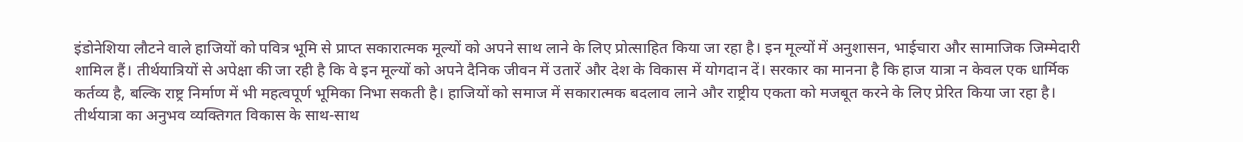इंडोनेशिया लौटने वाले हाजियों को पवित्र भूमि से प्राप्त सकारात्मक मूल्यों को अपने साथ लाने के लिए प्रोत्साहित किया जा रहा है। इन मूल्यों में अनुशासन, भाईचारा और सामाजिक जिम्मेदारी शामिल हैं। तीर्थयात्रियों से अपेक्षा की जा रही है कि वे इन मूल्यों को अपने दैनिक जीवन में उतारें और देश के विकास में योगदान दें। सरकार का मानना है कि हाज यात्रा न केवल एक धार्मिक कर्तव्य है, बल्कि राष्ट्र निर्माण में भी महत्वपूर्ण भूमिका निभा सकती है। हाजियों को समाज में सकारात्मक बदलाव लाने और राष्ट्रीय एकता को मजबूत करने के लिए प्रेरित किया जा रहा है। तीर्थयात्रा का अनुभव व्यक्तिगत विकास के साथ-साथ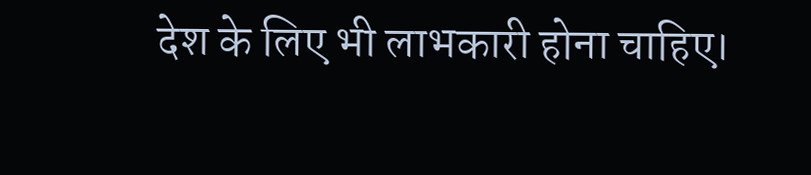देश के लिए भी लाभकारी होना चाहिए।